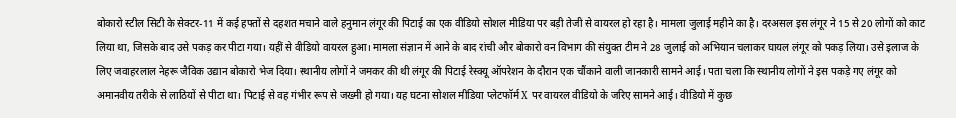बोकारो स्टील सिटी के सेक्टर-11 में कई हफ्तों से दहशत मचाने वाले हनुमान लंगूर की पिटाई का एक वीडियो सोशल मीडिया पर बड़ी तेजी से वायरल हो रहा है। मामला जुलाई महीने का है। दरअसल इस लंगूर ने 15 से 20 लोगों को काट लिया था, जिसके बाद उसे पकड़ कर पीटा गया। यहीं से वीडियो वायरल हुआ। मामला संज्ञान में आने के बाद रांची और बोकारो वन विभाग की संयुक्त टीम ने 28 जुलाई को अभियान चलाकर घायल लंगूर को पकड़ लिया। उसे इलाज के लिए जवाहरलाल नेहरू जैविक उद्यान बोकारो भेज दिया। स्थानीय लोगों ने जमकर की थी लंगूर की पिटाई रेस्क्यू ऑपरेशन के दौरान एक चौंकाने वाली जानकारी सामने आई। पता चला कि स्थानीय लोगों ने इस पकड़े गए लंगूर को अमानवीय तरीके से लाठियों से पीटा था। पिटाई से वह गंभीर रूप से जख्मी हो गया। यह घटना सोशल मीडिया प्लेटफॉर्म X पर वायरल वीडियो के जरिए सामने आई। वीडियो में कुछ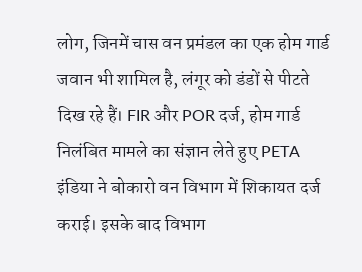लोग, जिनमें चास वन प्रमंडल का एक होम गार्ड जवान भी शामिल है, लंगूर को डंडों से पीटते दिख रहे हैं। FIR और POR दर्ज, होम गार्ड निलंबित मामले का संज्ञान लेते हुए PETA इंडिया ने बोकारो वन विभाग में शिकायत दर्ज कराई। इसके बाद विभाग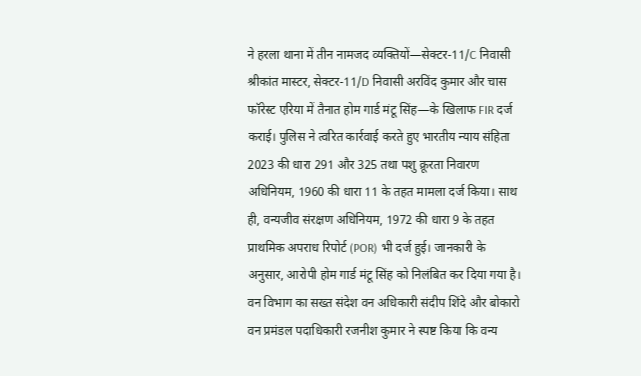ने हरला थाना में तीन नामजद व्यक्तियों—सेक्टर-11/C निवासी श्रीकांत मास्टर, सेक्टर-11/D निवासी अरविंद कुमार और चास फॉरेस्ट एरिया में तैनात होम गार्ड मंटू सिंह—के खिलाफ FIR दर्ज कराई। पुलिस ने त्वरित कार्रवाई करते हुए भारतीय न्याय संहिता 2023 की धारा 291 और 325 तथा पशु क्रूरता निवारण अधिनियम, 1960 की धारा 11 के तहत मामला दर्ज किया। साथ ही, वन्यजीव संरक्षण अधिनियम, 1972 की धारा 9 के तहत प्राथमिक अपराध रिपोर्ट (POR) भी दर्ज हुई। जानकारी के अनुसार, आरोपी होम गार्ड मंटू सिंह को निलंबित कर दिया गया है। वन विभाग का सख्त संदेश वन अधिकारी संदीप शिंदे और बोकारो वन प्रमंडल पदाधिकारी रजनीश कुमार ने स्पष्ट किया कि वन्य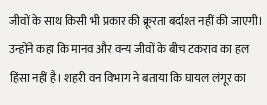जीवों के साथ किसी भी प्रकार की क्रूरता बर्दाश्त नहीं की जाएगी। उन्होंने कहा कि मानव और वन्य जीवों के बीच टकराव का हल हिंसा नहीं है। शहरी वन विभाग ने बताया कि घायल लंगूर का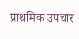प्राथमिक उपचार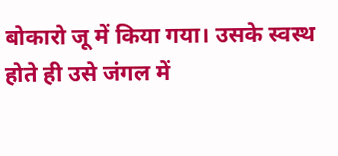बोकारो जू में किया गया। उसके स्वस्थ होते ही उसे जंगल में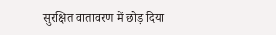सुरक्षित वातावरण में छोड़ दिया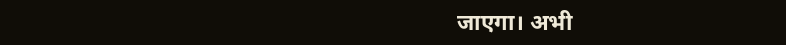जाएगा। अभी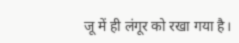जू में ही लंगूर को रखा गया है।